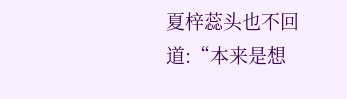夏梓蕊头也不回道:“本来是想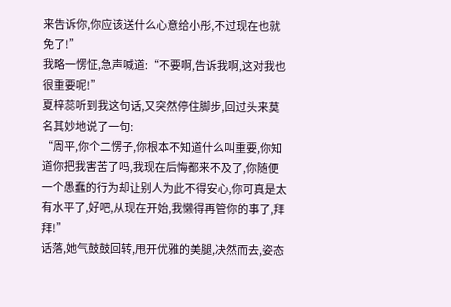来告诉你,你应该送什么心意给小彤,不过现在也就免了!”
我略一愣怔,急声喊道:“不要啊,告诉我啊,这对我也很重要呢!”
夏梓蕊听到我这句话,又突然停住脚步,回过头来莫名其妙地说了一句:
“周平,你个二愣子,你根本不知道什么叫重要,你知道你把我害苦了吗,我现在后悔都来不及了,你随便一个愚蠢的行为却让别人为此不得安心,你可真是太有水平了,好吧,从现在开始,我懒得再管你的事了,拜拜!”
话落,她气鼓鼓回转,甩开优雅的美腿,决然而去,姿态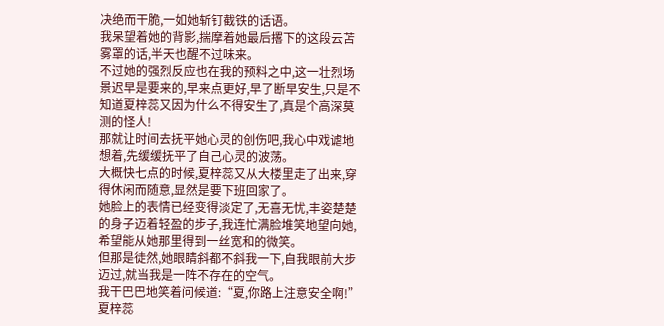决绝而干脆,一如她斩钉截铁的话语。
我呆望着她的背影,揣摩着她最后撂下的这段云苫雾罩的话,半天也醒不过味来。
不过她的强烈反应也在我的预料之中,这一壮烈场景迟早是要来的,早来点更好,早了断早安生,只是不知道夏梓蕊又因为什么不得安生了,真是个高深莫测的怪人!
那就让时间去抚平她心灵的创伤吧,我心中戏谑地想着,先缓缓抚平了自己心灵的波荡。
大概快七点的时候,夏梓蕊又从大楼里走了出来,穿得休闲而随意,显然是要下班回家了。
她脸上的表情已经变得淡定了,无喜无忧,丰姿楚楚的身子迈着轻盈的步子,我连忙满脸堆笑地望向她,希望能从她那里得到一丝宽和的微笑。
但那是徒然,她眼睛斜都不斜我一下,自我眼前大步迈过,就当我是一阵不存在的空气。
我干巴巴地笑着问候道:“夏,你路上注意安全啊!”
夏梓蕊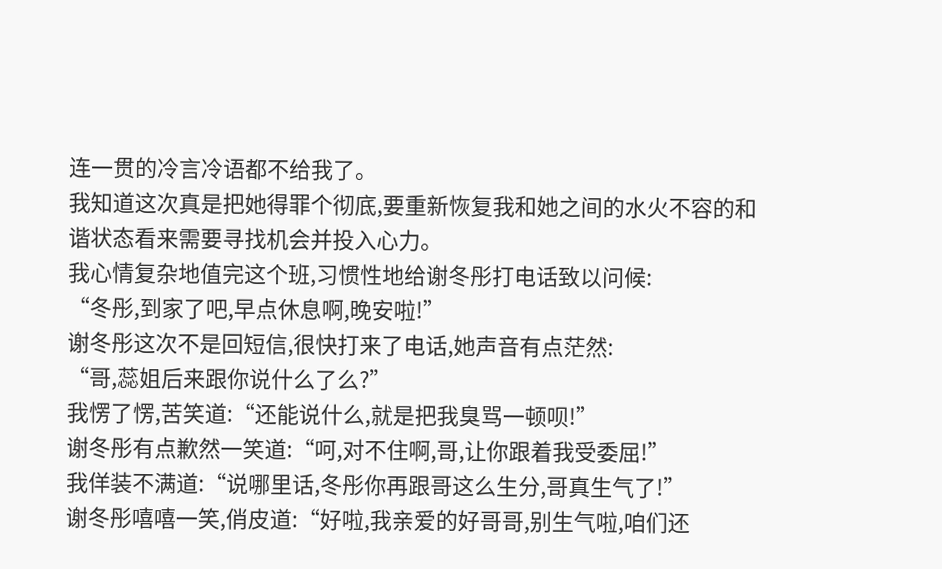连一贯的冷言冷语都不给我了。
我知道这次真是把她得罪个彻底,要重新恢复我和她之间的水火不容的和谐状态看来需要寻找机会并投入心力。
我心情复杂地值完这个班,习惯性地给谢冬彤打电话致以问候:
“冬彤,到家了吧,早点休息啊,晚安啦!”
谢冬彤这次不是回短信,很快打来了电话,她声音有点茫然:
“哥,蕊姐后来跟你说什么了么?”
我愣了愣,苦笑道:“还能说什么,就是把我臭骂一顿呗!”
谢冬彤有点歉然一笑道:“呵,对不住啊,哥,让你跟着我受委屈!”
我佯装不满道:“说哪里话,冬彤你再跟哥这么生分,哥真生气了!”
谢冬彤嘻嘻一笑,俏皮道:“好啦,我亲爱的好哥哥,别生气啦,咱们还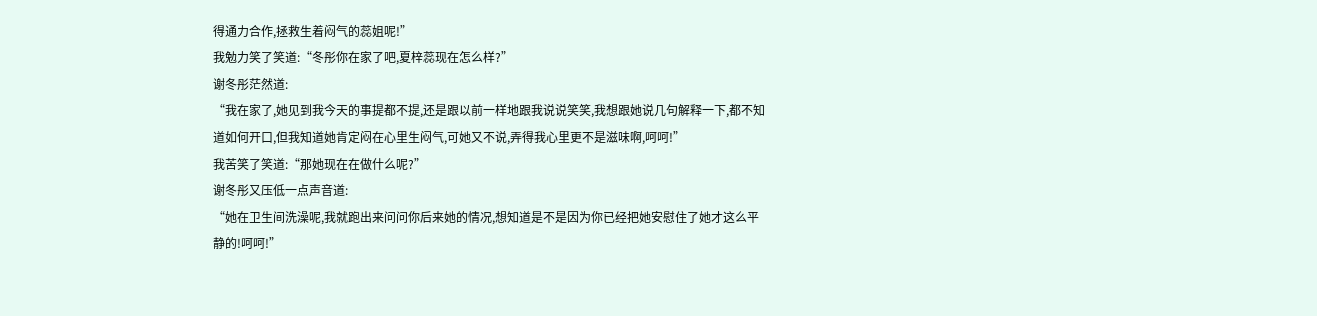得通力合作,拯救生着闷气的蕊姐呢!”
我勉力笑了笑道:“冬彤你在家了吧,夏梓蕊现在怎么样?”
谢冬彤茫然道:
“我在家了,她见到我今天的事提都不提,还是跟以前一样地跟我说说笑笑,我想跟她说几句解释一下,都不知道如何开口,但我知道她肯定闷在心里生闷气,可她又不说,弄得我心里更不是滋味啊,呵呵!”
我苦笑了笑道:“那她现在在做什么呢?”
谢冬彤又压低一点声音道:
“她在卫生间洗澡呢,我就跑出来问问你后来她的情况,想知道是不是因为你已经把她安慰住了她才这么平静的!呵呵!”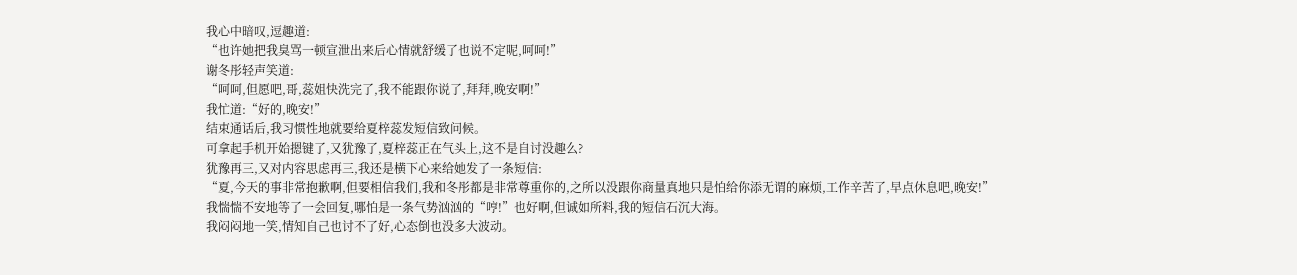我心中暗叹,逗趣道:
“也许她把我臭骂一顿宣泄出来后心情就舒缓了也说不定呢,呵呵!”
谢冬彤轻声笑道:
“呵呵,但愿吧,哥,蕊姐快洗完了,我不能跟你说了,拜拜,晚安啊!”
我忙道:“好的,晚安!”
结束通话后,我习惯性地就要给夏梓蕊发短信致问候。
可拿起手机开始摁键了,又犹豫了,夏梓蕊正在气头上,这不是自讨没趣么?
犹豫再三,又对内容思虑再三,我还是横下心来给她发了一条短信:
“夏,今天的事非常抱歉啊,但要相信我们,我和冬彤都是非常尊重你的,之所以没跟你商量真地只是怕给你添无谓的麻烦,工作辛苦了,早点休息吧,晚安!”
我惴惴不安地等了一会回复,哪怕是一条气势汹汹的“哼!”也好啊,但诚如所料,我的短信石沉大海。
我闷闷地一笑,情知自己也讨不了好,心态倒也没多大波动。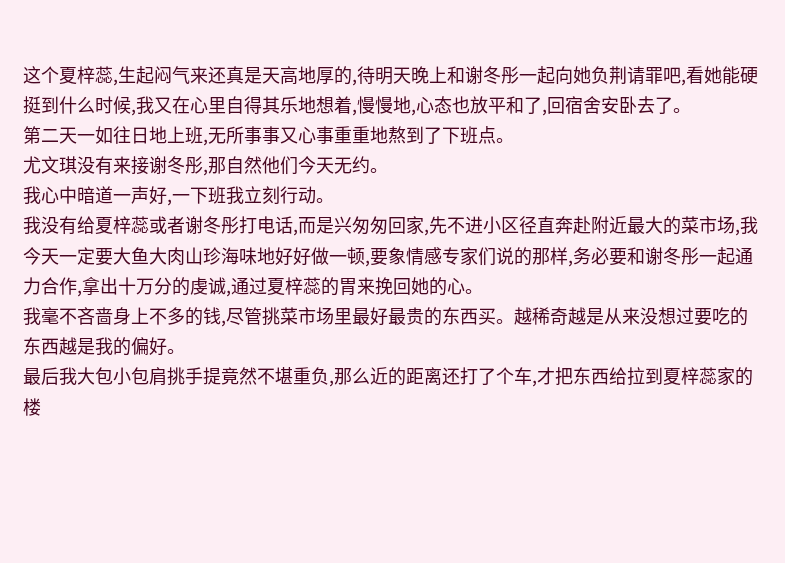这个夏梓蕊,生起闷气来还真是天高地厚的,待明天晚上和谢冬彤一起向她负荆请罪吧,看她能硬挺到什么时候,我又在心里自得其乐地想着,慢慢地,心态也放平和了,回宿舍安卧去了。
第二天一如往日地上班,无所事事又心事重重地熬到了下班点。
尤文琪没有来接谢冬彤,那自然他们今天无约。
我心中暗道一声好,一下班我立刻行动。
我没有给夏梓蕊或者谢冬彤打电话,而是兴匆匆回家,先不进小区径直奔赴附近最大的菜市场,我今天一定要大鱼大肉山珍海味地好好做一顿,要象情感专家们说的那样,务必要和谢冬彤一起通力合作,拿出十万分的虔诚,通过夏梓蕊的胃来挽回她的心。
我毫不吝啬身上不多的钱,尽管挑菜市场里最好最贵的东西买。越稀奇越是从来没想过要吃的东西越是我的偏好。
最后我大包小包肩挑手提竟然不堪重负,那么近的距离还打了个车,才把东西给拉到夏梓蕊家的楼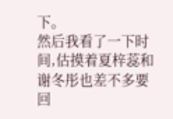下。
然后我看了一下时间,估摸着夏梓蕊和谢冬彤也差不多要回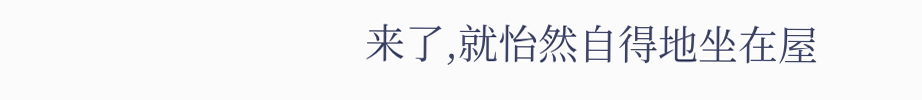来了,就怡然自得地坐在屋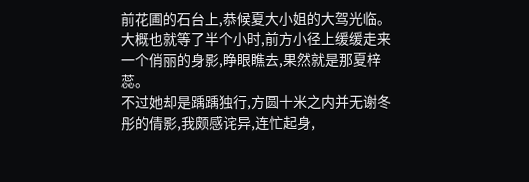前花圃的石台上,恭候夏大小姐的大驾光临。
大概也就等了半个小时,前方小径上缓缓走来一个俏丽的身影,睁眼瞧去,果然就是那夏梓蕊。
不过她却是踽踽独行,方圆十米之内并无谢冬彤的倩影,我颇感诧异,连忙起身,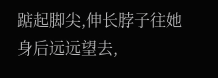踮起脚尖,伸长脖子往她身后远远望去,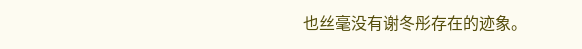也丝毫没有谢冬彤存在的迹象。